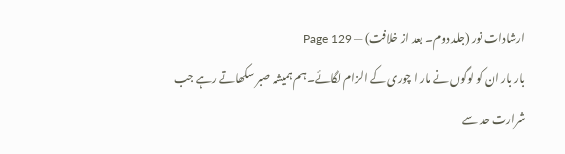ارشادات نور (جلد دوم۔ بعد از خلافت) — Page 129
بار بار ان کو لوگوں نے مار ا چوری کے الزام لگائے۔ہم ہمیشہ صبر سکھاتے رہے جب شرارت حد سے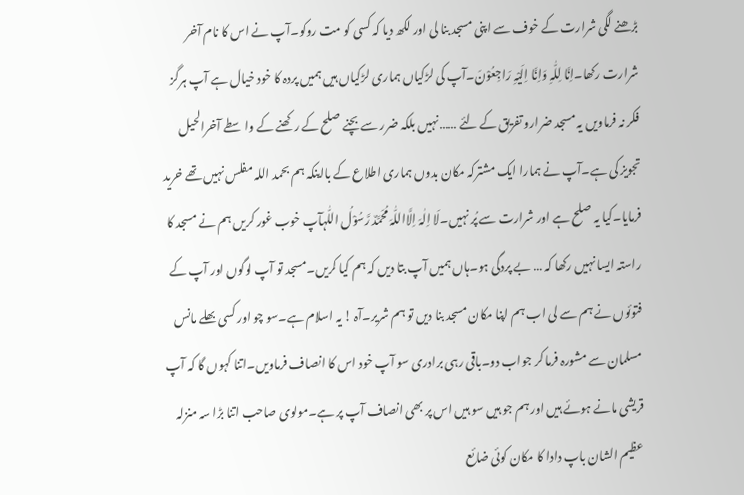بڑھنے لگی شرارت کے خوف سے اپنی مسجد بنا لی اور لکھ دیا کہ کسی کو مت روکو۔آپ نے اس کا نام آخر شرارت رکھا۔اِنَّا لِلّٰہِ وَاِنَّا اِلَیْہِ رَاجِعُوْنَ۔آپ کی لڑکیاں ہماری لڑکیاں ہیں ہمیں پردہ کا خود خیال ہے آپ ہرگز فکر نہ فرماویں یہ مسجد ضرارو تفریق کے لئے ……نہیں بلکہ ضرر سے بچنے صلح کے رکھنے کے واسطے آخرالحیل تجویز کی ہے۔آپ نے ہمارا ایک مشترکہ مکان بدوں ہماری اطلاع کے بااینکہ ہم بحمد اللہ مفلس نہیں تھے خرید فرمایا۔کیا یہ صلح ہے اور شرارت سے پُر نہیں۔لَا اِلٰہَ اِلَّااللّٰہَ مُحَمَّدٌ رَّسُوْلُ اللّٰہآپ خوب غور کریں ہم نے مسجد کا راستہ ایسا نہیں رکھا کہ … بے پردگی ہو۔ہاں ہمیں آپ بتا دیں کہ ہم کیا کریں۔مسجد تو آپ لوگوں اور آپ کے فتوئوں نے ہم سے لی اب ہم اپنا مکان مسجد بنا دیں تو ہم شریر۔آہ ! یہ اسلام ہے۔سو چو اور کسی بھلے مانس مسلمان سے مشورہ فرما کر جواب دو۔باقی رہی برادری سو آپ خود اس کا انصاف فرماویں۔اتنا کہوں گا کہ آپ قریشی مانے ہوئے ہیں اور ہم جو ہیں سو ہیں اس پر بھی انصاف آپ پر ہے۔مولوی صاحب اتنا بڑا سہ منزلہ عظیم الشان باپ دادا کا مکان کوئی ضائع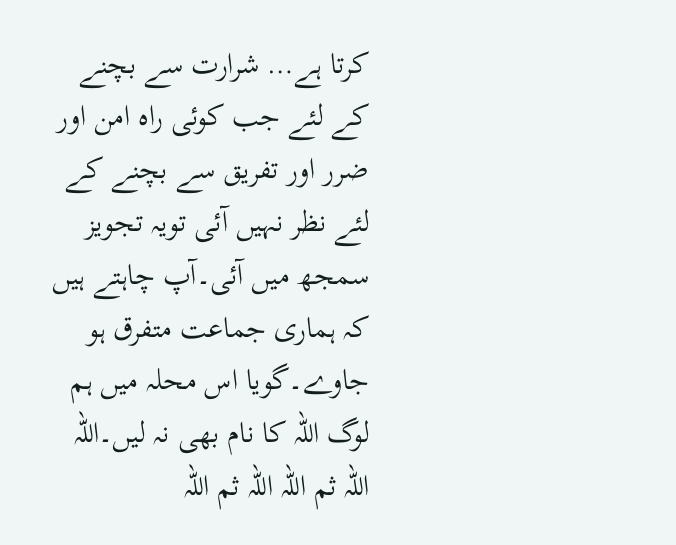کرتا ہے… شرارت سے بچنے کے لئے جب کوئی راہ امن اور ضرر اور تفریق سے بچنے کے لئے نظر نہیں آئی تویہ تجویز سمجھ میں آئی۔آپ چاہتے ہیں کہ ہماری جماعت متفرق ہو جاوے۔گویا اس محلہ میں ہم لوگ اللہ کا نام بھی نہ لیں۔اللہ اللہ ثم اللہ اللہ ثم اللہ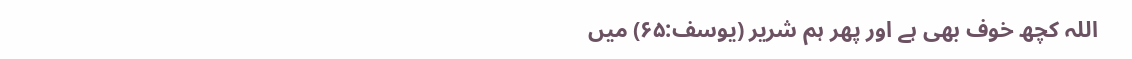اللہ کچھ خوف بھی ہے اور پھر ہم شریر (یوسف:۶۵) میں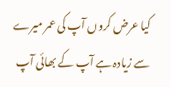کیا عرض کروں آپ کی عمر میرے سے زیادہ ہے آپ کے بھائی آپ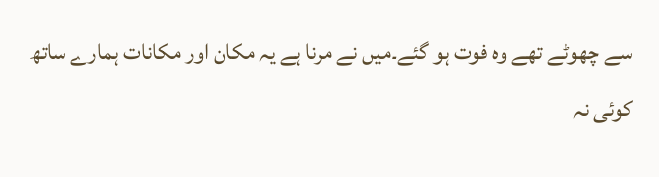سے چھوٹے تھے وہ فوت ہو گئے۔میں نے مرنا ہے یہ مکان اور مکانات ہمارے ساتھ کوئی نہ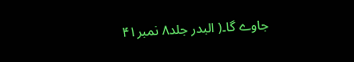جاوے گا۔( البدر جلد۸ نمبر۴۱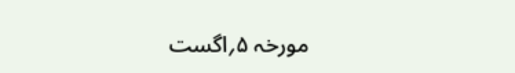مورخہ ۵؍اگست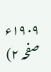۱۹۰۹ء صفحہ ۲)